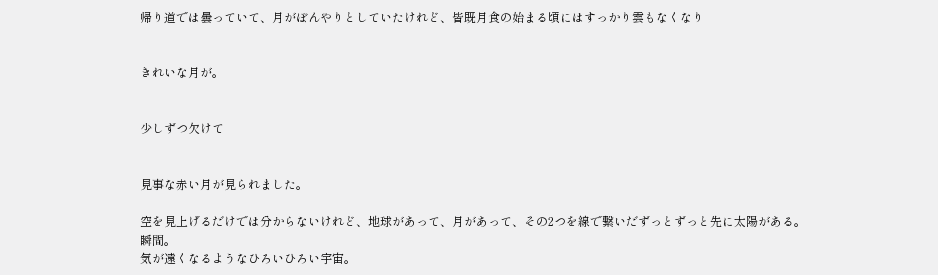帰り道では曇っていて、月がぼんやりとしていたけれど、皆既月食の始まる頃にはすっかり雲もなくなり


きれいな月が。


少しずつ欠けて


見事な赤い月が見られました。

空を見上げるだけでは分からないけれど、地球があって、月があって、その2つを線で繋いだずっとずっと先に太陽がある。瞬間。
気が遠くなるようなひろいひろい宇宙。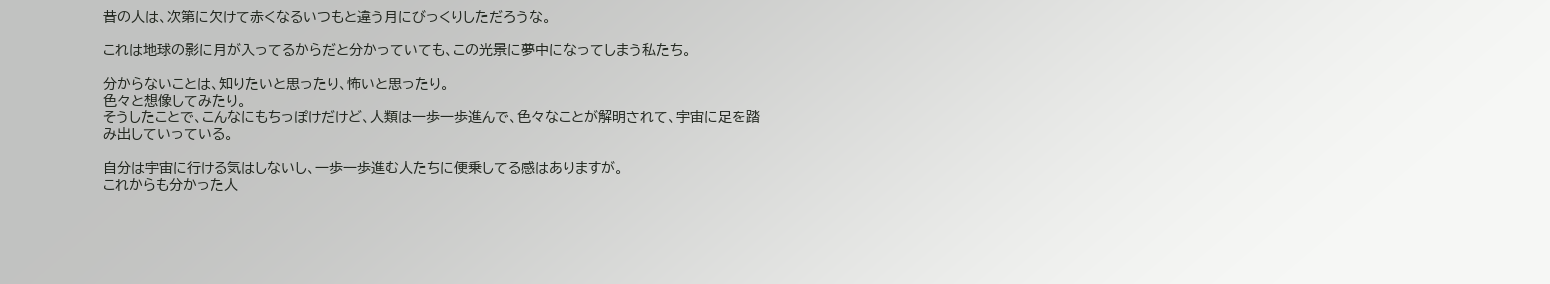昔の人は、次第に欠けて赤くなるいつもと違う月にびっくりしただろうな。

これは地球の影に月が入ってるからだと分かっていても、この光景に夢中になってしまう私たち。

分からないことは、知りたいと思ったり、怖いと思ったり。
色々と想像してみたり。
そうしたことで、こんなにもちっぽけだけど、人類は一歩一歩進んで、色々なことが解明されて、宇宙に足を踏み出していっている。

自分は宇宙に行ける気はしないし、一歩一歩進む人たちに便乗してる感はありますが。
これからも分かった人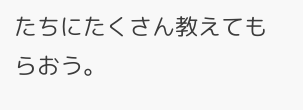たちにたくさん教えてもらおう。